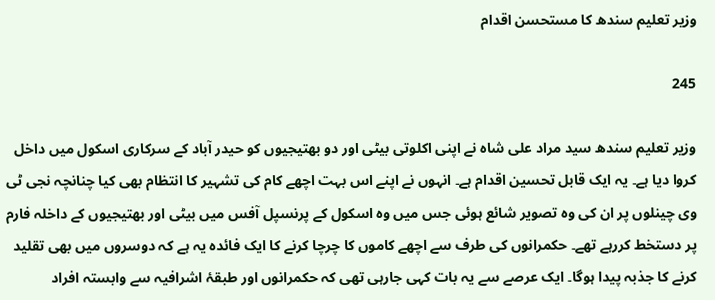وزیر تعلیم سندھ کا مستحسن اقدام

245

وزیر تعلیم سندھ سید مراد علی شاہ نے اپنی اکلوتی بیٹی اور دو بھتیجیوں کو حیدر آباد کے سرکاری اسکول میں داخل کروا دیا ہے۔ یہ ایک قابل تحسین اقدام ہے۔ انہوں نے اپنے اس بہت اچھے کام کی تشہیر کا انتظام بھی کیا چنانچہ نجی ٹی وی چینلوں پر ان کی وہ تصویر شائع ہوئی جس میں وہ اسکول کے پرنسپل آفس میں بیٹی اور بھتیجیوں کے داخلہ فارم پر دستخط کررہے تھے۔ حکمرانوں کی طرف سے اچھے کاموں کا چرچا کرنے کا ایک فائدہ یہ ہے کہ دوسروں میں بھی تقلید کرنے کا جذبہ پیدا ہوگا۔ ایک عرصے سے یہ بات کہی جارہی تھی کہ حکمرانوں اور طبقۂ اشرافیہ سے وابستہ افراد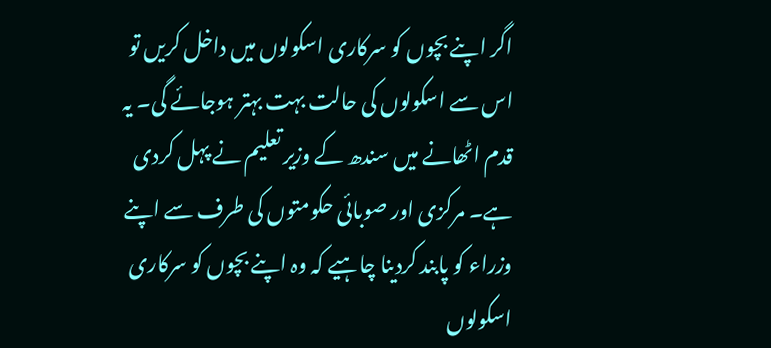اگر اپنے بچوں کو سرکاری اسکولوں میں داخل کریں تو اس سے اسکولوں کی حالت بہت بہتر ہوجائے گی۔ یہ قدم اٹھانے میں سندھ کے وزیر تعلیم نے پہل کردی ہے۔ مرکزی اور صوبائی حکومتوں کی طرف سے اپنے وزراء کو پابند کردینا چاہیے کہ وہ اپنے بچوں کو سرکاری اسکولوں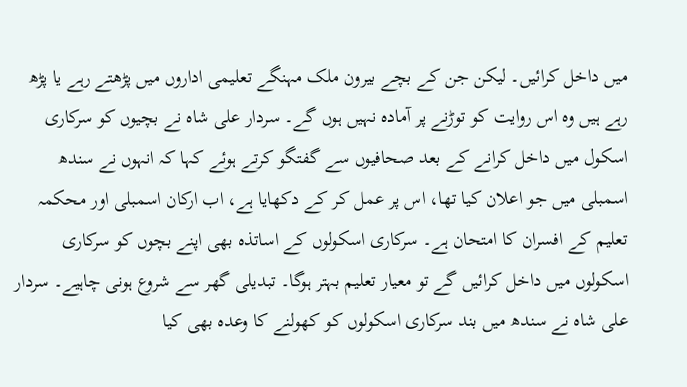میں داخل کرائیں۔ لیکن جن کے بچے بیرون ملک مہنگے تعلیمی اداروں میں پڑھتے رہے یا پڑھ رہے ہیں وہ اس روایت کو توڑنے پر آمادہ نہیں ہوں گے۔ سردار علی شاہ نے بچیوں کو سرکاری اسکول میں داخل کرانے کے بعد صحافیوں سے گفتگو کرتے ہوئے کہا کہ انہوں نے سندھ اسمبلی میں جو اعلان کیا تھا، اس پر عمل کر کے دکھایا ہے، اب ارکان اسمبلی اور محکمہ تعلیم کے افسران کا امتحان ہے۔ سرکاری اسکولوں کے اساتذہ بھی اپنے بچوں کو سرکاری اسکولوں میں داخل کرائیں گے تو معیار تعلیم بہتر ہوگا۔ تبدیلی گھر سے شروع ہونی چاہیے۔ سردار علی شاہ نے سندھ میں بند سرکاری اسکولوں کو کھولنے کا وعدہ بھی کیا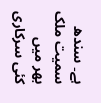ہے۔ سندھ سمیت ملک بھر میں کئی سرکاری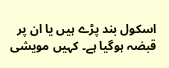اسکول بند پڑے ہیں یا ان پر قبضہ ہوگیا ہے۔ کہیں مویشی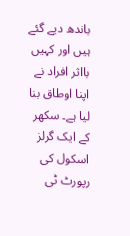باندھ دیے گئے ہیں اور کہیں بااثر افراد نے اپنا اوطاق بنا لیا ہے۔ سکھر کے ایک گرلز اسکول کی رپورٹ ٹی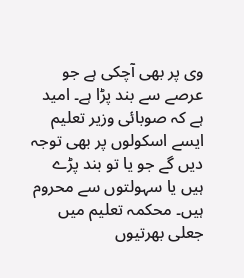وی پر بھی آچکی ہے جو عرصے سے بند پڑا ہے۔ امید ہے کہ صوبائی وزیر تعلیم ایسے اسکولوں پر بھی توجہ دیں گے جو یا تو بند پڑے ہیں یا سہولتوں سے محروم ہیں۔ محکمہ تعلیم میں جعلی بھرتیوں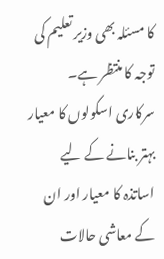کا مسئلہ بھی وزیر تعلیم کی توجہ کا منتظر ہے۔ سرکاری اسکولوں کا معیار بہتر بنانے کے لیے اساتذہ کا معیار اور ان کے معاشی حالات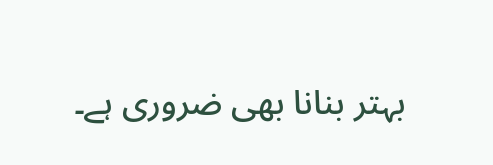بہتر بنانا بھی ضروری ہے۔